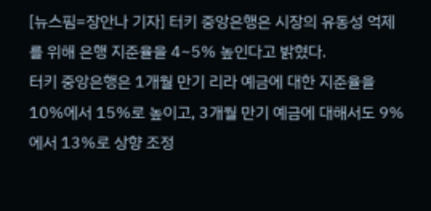[뉴스핌=장안나 기자] 터키 중앙은행은 시장의 유동성 억제를 위해 은행 지준율을 4~5% 높인다고 밝혔다.
터키 중앙은행은 1개월 만기 리라 예금에 대한 지준율을 10%에서 15%로 높이고, 3개월 만기 예금에 대해서도 9%에서 13%로 상향 조정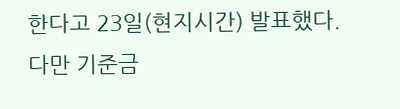한다고 23일(현지시간) 발표했다.
다만 기준금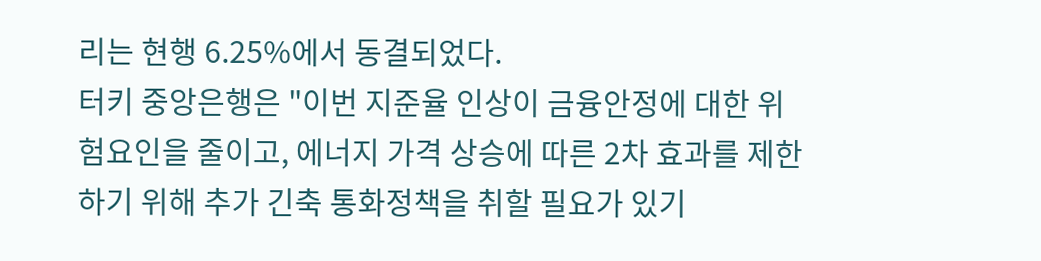리는 현행 6.25%에서 동결되었다.
터키 중앙은행은 "이번 지준율 인상이 금융안정에 대한 위험요인을 줄이고, 에너지 가격 상승에 따른 2차 효과를 제한하기 위해 추가 긴축 통화정책을 취할 필요가 있기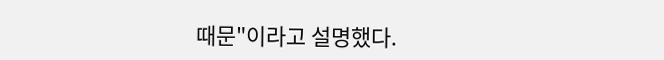때문"이라고 설명했다.